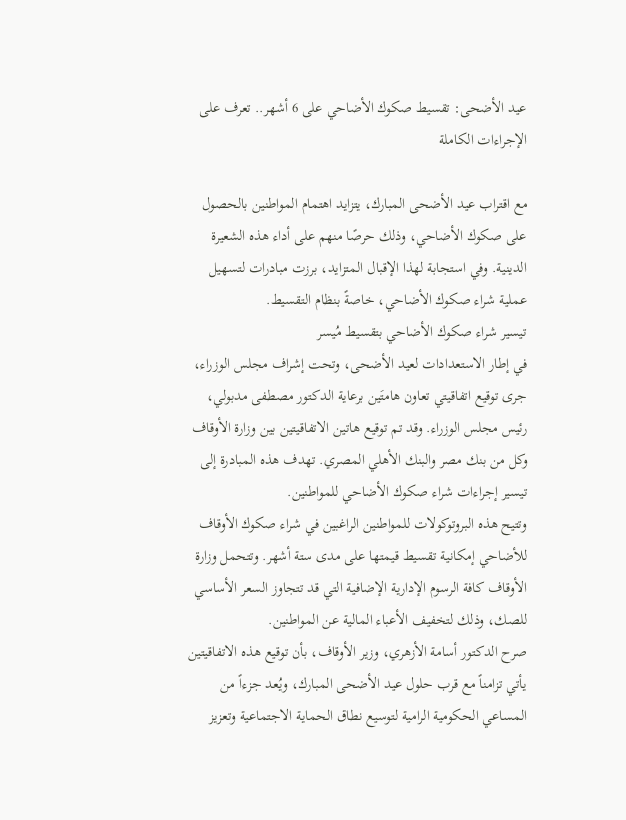عيد الأضحى: تقسيط صكوك الأضاحي على 6 أشهر.. تعرف على الإجراءات الكاملة

مع اقتراب عيد الأضحى المبارك، يتزايد اهتمام المواطنين بالحصول على صكوك الأضاحي، وذلك حرصًا منهم على أداء هذه الشعيرة الدينية. وفي استجابة لهذا الإقبال المتزايد، برزت مبادرات لتسهيل عملية شراء صكوك الأضاحي، خاصةً بنظام التقسيط.
تيسير شراء صكوك الأضاحي بتقسيط مُيسر
في إطار الاستعدادات لعيد الأضحى، وتحت إشراف مجلس الوزراء، جرى توقيع اتفاقيتي تعاون هامتَين برعاية الدكتور مصطفى مدبولي، رئيس مجلس الوزراء. وقد تم توقيع هاتين الاتفاقيتين بين وزارة الأوقاف وكل من بنك مصر والبنك الأهلي المصري. تهدف هذه المبادرة إلى تيسير إجراءات شراء صكوك الأضاحي للمواطنين.
وتتيح هذه البروتوكولات للمواطنين الراغبين في شراء صكوك الأوقاف للأضاحي إمكانية تقسيط قيمتها على مدى ستة أشهر. وتتحمل وزارة الأوقاف كافة الرسوم الإدارية الإضافية التي قد تتجاوز السعر الأساسي للصك، وذلك لتخفيف الأعباء المالية عن المواطنين.
صرح الدكتور أسامة الأزهري، وزير الأوقاف، بأن توقيع هذه الاتفاقيتين يأتي تزامناً مع قرب حلول عيد الأضحى المبارك، ويُعد جزءاً من المساعي الحكومية الرامية لتوسيع نطاق الحماية الاجتماعية وتعزيز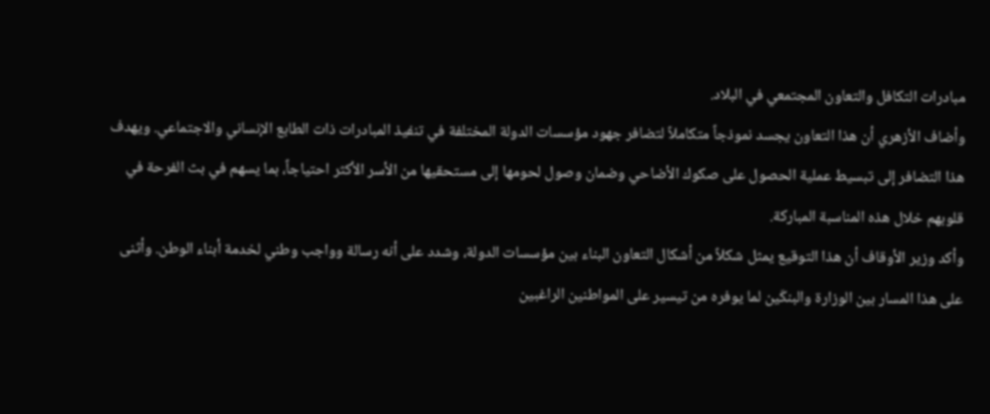مبادرات التكافل والتعاون المجتمعي في البلاد.
وأضاف الأزهري أن هذا التعاون يجسد نموذجاً متكاملاً لتضافر جهود مؤسسات الدولة المختلفة في تنفيذ المبادرات ذات الطابع الإنساني والاجتماعي. ويهدف هذا التضافر إلى تبسيط عملية الحصول على صكوك الأضاحي وضمان وصول لحومها إلى مستحقيها من الأسر الأكثر احتياجاً، بما يسهم في بث الفرحة في قلوبهم خلال هذه المناسبة المباركة.
وأكد وزير الأوقاف أن هذا التوقيع يمثل شكلاً من أشكال التعاون البناء بين مؤسسات الدولة، وشدد على أنه رسالة وواجب وطني لخدمة أبناء الوطن. وأثنى على هذا المسار بين الوزارة والبنكَين لما يوفره من تيسير على المواطنين الراغبين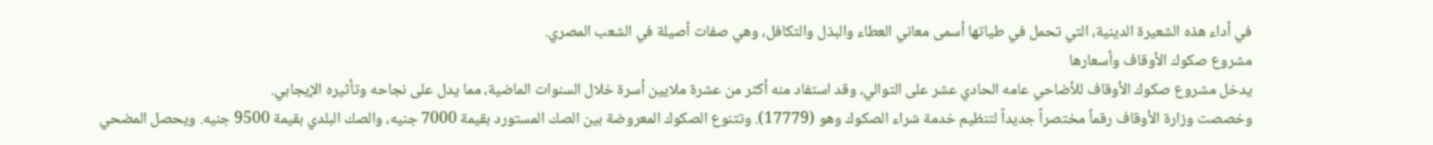في أداء هذه الشعيرة الدينية، التي تحمل في طياتها أسمى معاني العطاء والبذل والتكافل، وهي صفات أصيلة في الشعب المصري.
مشروع صكوك الأوقاف وأسعارها
يدخل مشروع صكوك الأوقاف للأضاحي عامه الحادي عشر على التوالي، وقد استفاد منه أكثر من عشرة ملايين أسرة خلال السنوات الماضية، مما يدل على نجاحه وتأثيره الإيجابي.
وخصصت وزارة الأوقاف رقماً مختصراً جديداً لتنظيم خدمة شراء الصكوك وهو (17779). وتتنوع الصكوك المعروضة بين الصك المستورد بقيمة 7000 جنيه، والصك البلدي بقيمة 9500 جنيه. ويحصل المضحي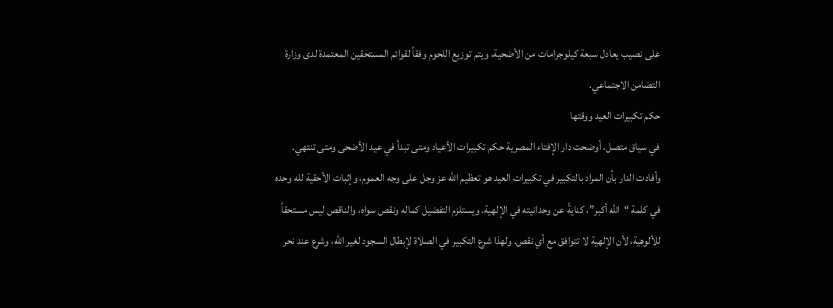على نصيب يعادل سبعة كيلوجرامات من الأضحية، ويتم توزيع اللحوم وفقاً لقوائم المستحقين المعتمدة لدى وزارة التضامن الاجتماعي.
حكم تكبيرات العيد ووقتها
في سياق متصل، أوضحت دار الإفتاء المصرية حكم تكبيرات الأعياد ومتى تبدأ في عيد الأضحى ومتى تنتهي.
وأفادت الدار بأن المراد بالتكبير في تكبيرات العيد هو تعظيم الله عز وجل على وجه العموم، وإثبات الأحقية لله وحده في كلمة “الله أكبر”، كنايةً عن وحدانيته في الإلهية. ويستلزم التفضيل كماله ونقص سواه، والناقص ليس مستحقاً للألوهية، لأن الإلهية لا تتوافق مع أي نقص. ولهذا شرع التكبير في الصلاة لإبطال السجود لغير الله، وشرع عند نحر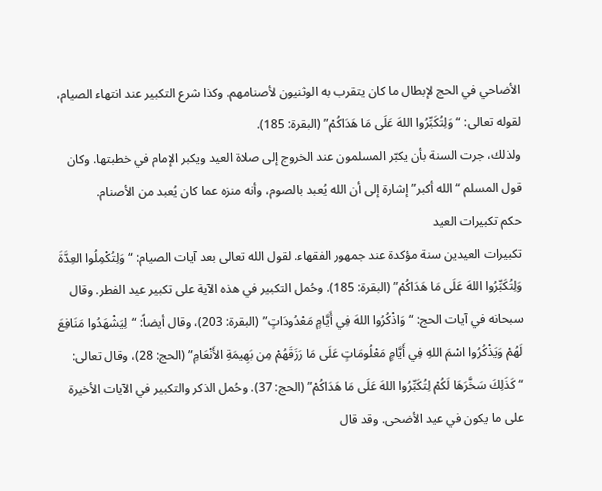الأضاحي في الحج لإبطال ما كان يتقرب به الوثنيون لأصنامهم. وكذا شرع التكبير عند انتهاء الصيام، لقوله تعالى: “وَلِتُكَبِّرُوا اللهَ عَلَى مَا هَدَاكُمْ” (البقرة: 185).
ولذلك، جرت السنة بأن يكبّر المسلمون عند الخروج إلى صلاة العيد ويكبر الإمام في خطبتها. وكان قول المسلم “الله أكبر” إشارة إلى أن الله يُعبد بالصوم، وأنه منزه عما كان يُعبد من الأصنام.
حكم تكبيرات العيد
تكبيرات العيدين سنة مؤكدة عند جمهور الفقهاء. لقول الله تعالى بعد آيات الصيام: “وَلِتُكْمِلُوا العِدَّةَ وَلِتُكَبِّرُوا اللهَ عَلَى مَا هَدَاكُمْ” (البقرة: 185). وحُمل التكبير في هذه الآية على تكبير عيد الفطر. وقال سبحانه في آيات الحج: “وَاذْكُرُوا اللهَ فِي أَيَّامٍ مَعْدُودَاتٍ” (البقرة: 203)، وقال أيضاً: “لِيَشْهَدُوا مَنَافِعَ لَهُمْ وَيَذْكُرُوا اسْمَ اللهِ فِي أَيَّامٍ مَعْلُومَاتٍ عَلَى مَا رَزَقَهُمْ مِن بَهِيمَةِ الأَنْعَامِ” (الحج: 28)، وقال تعالى: “كَذَلِكَ سَخَّرَهَا لَكُمْ لِتُكَبِّرُوا اللهَ عَلَى مَا هَدَاكُمْ” (الحج: 37). وحُمل الذكر والتكبير في الآيات الأخيرة على ما يكون في عيد الأضحى. وقد قال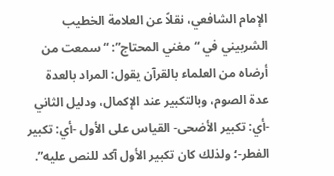الإمام الشافعي، نقلاً عن العلامة الخطيب الشربيني في “مغني المحتاج”: “سمعت من أرضاه من العلماء بالقرآن يقول: المراد بالعدة عدة الصوم، وبالتكبير عند الإكمال، ودليل الثاني -أي: تكبير الأضحى- القياس على الأول -أي: تكبير الفطر-؛ ولذلك كان تكبير الأول آكد للنص عليه”.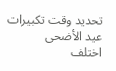تحديد وقت تكبيرات عيد الأضحى
اختلف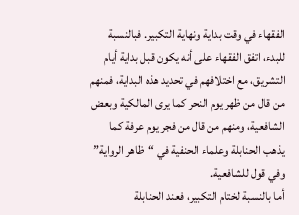الفقهاء في وقت بداية ونهاية التكبير. فبالنسبة للبدء، اتفق الفقهاء على أنه يكون قبل بداية أيام التشريق، مع اختلافهم في تحديد هذه البداية، فمنهم من قال من ظهر يوم النحر كما يرى المالكية وبعض الشافعية، ومنهم من قال من فجر يوم عرفة كما يذهب الحنابلة وعلماء الحنفية في “ظاهر الرواية” وفي قول للشافعية.
أما بالنسبة لختام التكبير، فعند الحنابلة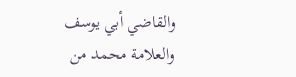والقاضي أبي يوسف والعلامة محمد من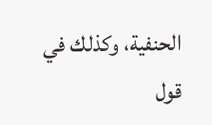الحنفية، وكذلك في قول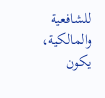للشافعية والمالكية، يكون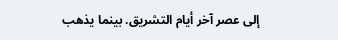إلى عصر آخر أيام التشريق. بينما يذهب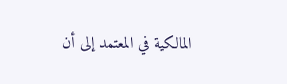المالكية في المعتمد إلى أن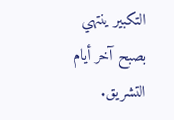التكبير ينتهي بصبح آخر أيام التشريق.